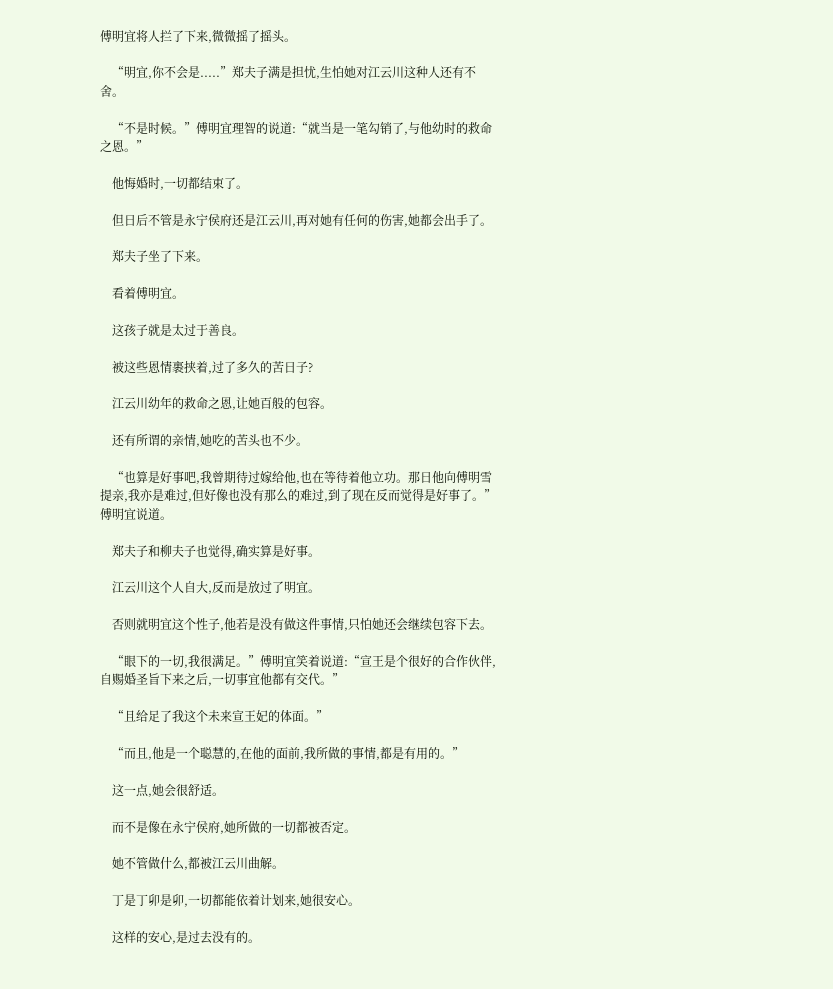傅明宜将人拦了下来,微微摇了摇头。

    “明宜,你不会是.....”郑夫子满是担忧,生怕她对江云川这种人还有不舍。

    “不是时候。”傅明宜理智的说道:“就当是一笔勾销了,与他幼时的救命之恩。”

    他悔婚时,一切都结束了。

    但日后不管是永宁侯府还是江云川,再对她有任何的伤害,她都会出手了。

    郑夫子坐了下来。

    看着傅明宜。

    这孩子就是太过于善良。

    被这些恩情裹挟着,过了多久的苦日子?

    江云川幼年的救命之恩,让她百般的包容。

    还有所谓的亲情,她吃的苦头也不少。

    “也算是好事吧,我曾期待过嫁给他,也在等待着他立功。那日他向傅明雪提亲,我亦是难过,但好像也没有那么的难过,到了现在反而觉得是好事了。”傅明宜说道。

    郑夫子和柳夫子也觉得,确实算是好事。

    江云川这个人自大,反而是放过了明宜。

    否则就明宜这个性子,他若是没有做这件事情,只怕她还会继续包容下去。

    “眼下的一切,我很满足。”傅明宜笑着说道:“宣王是个很好的合作伙伴,自赐婚圣旨下来之后,一切事宜他都有交代。”

    “且给足了我这个未来宣王妃的体面。”

    “而且,他是一个聪慧的,在他的面前,我所做的事情,都是有用的。”

    这一点,她会很舒适。

    而不是像在永宁侯府,她所做的一切都被否定。

    她不管做什么,都被江云川曲解。

    丁是丁卯是卯,一切都能依着计划来,她很安心。

    这样的安心,是过去没有的。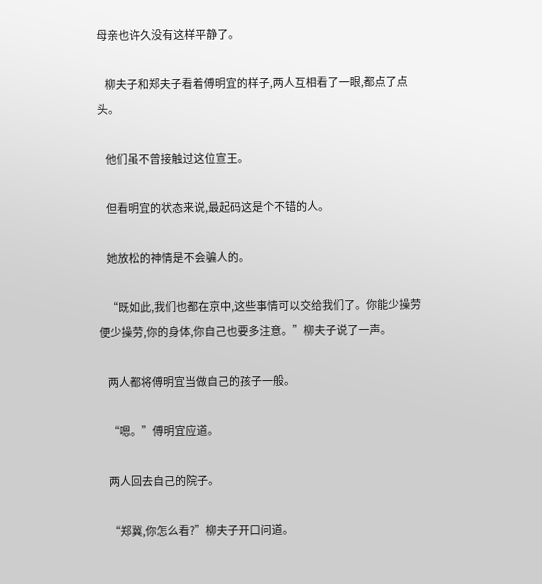母亲也许久没有这样平静了。

    柳夫子和郑夫子看着傅明宜的样子,两人互相看了一眼,都点了点头。

    他们虽不曾接触过这位宣王。

    但看明宜的状态来说,最起码这是个不错的人。

    她放松的神情是不会骗人的。

    “既如此,我们也都在京中,这些事情可以交给我们了。你能少操劳便少操劳,你的身体,你自己也要多注意。”柳夫子说了一声。

    两人都将傅明宜当做自己的孩子一般。

    “嗯。”傅明宜应道。

    两人回去自己的院子。

    “郑冀,你怎么看?”柳夫子开口问道。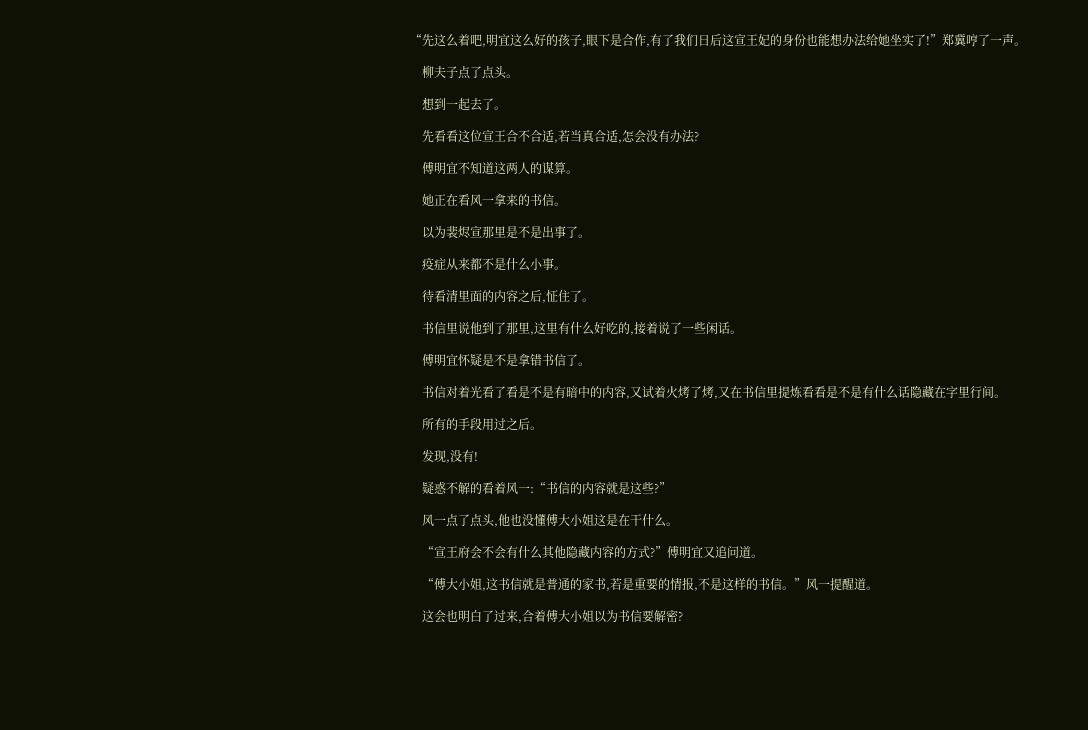“先这么着吧,明宜这么好的孩子,眼下是合作,有了我们日后这宣王妃的身份也能想办法给她坐实了!”郑冀哼了一声。

    柳夫子点了点头。

    想到一起去了。

    先看看这位宣王合不合适,若当真合适,怎会没有办法?

    傅明宜不知道这两人的谋算。

    她正在看风一拿来的书信。

    以为裴烬宣那里是不是出事了。

    疫症从来都不是什么小事。

    待看清里面的内容之后,怔住了。

    书信里说他到了那里,这里有什么好吃的,接着说了一些闲话。

    傅明宜怀疑是不是拿错书信了。

    书信对着光看了看是不是有暗中的内容,又试着火烤了烤,又在书信里提炼看看是不是有什么话隐藏在字里行间。

    所有的手段用过之后。

    发现,没有!

    疑惑不解的看着风一:“书信的内容就是这些?”

    风一点了点头,他也没懂傅大小姐这是在干什么。

    “宣王府会不会有什么其他隐藏内容的方式?”傅明宜又追问道。

    “傅大小姐,这书信就是普通的家书,若是重要的情报,不是这样的书信。”风一提醒道。

    这会也明白了过来,合着傅大小姐以为书信要解密?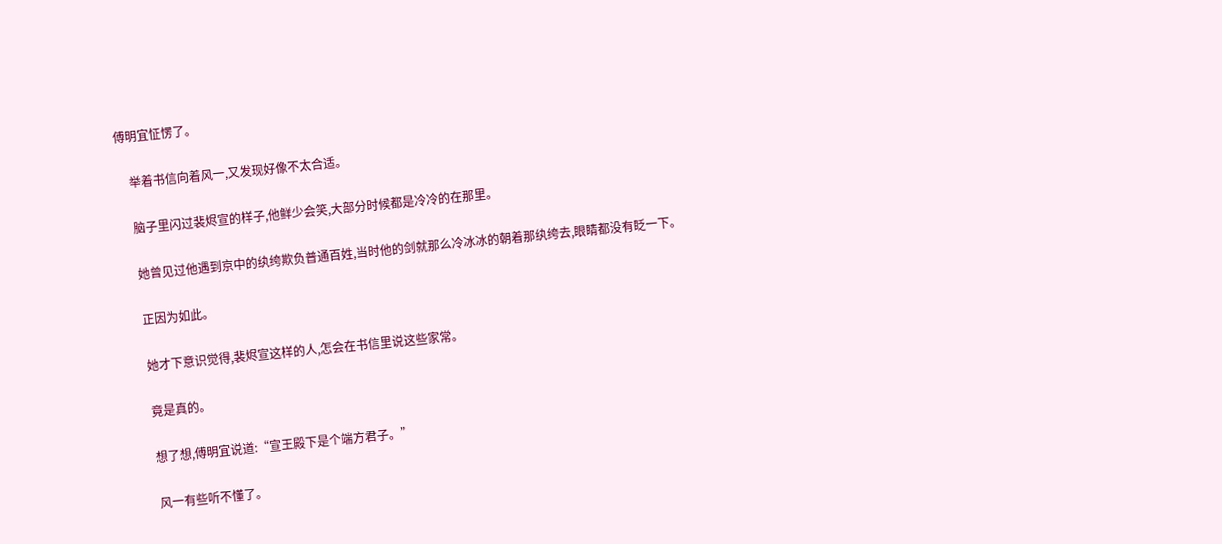傅明宜怔愣了。

    举着书信向着风一,又发现好像不太合适。

    脑子里闪过裴烬宣的样子,他鲜少会笑,大部分时候都是冷冷的在那里。

    她曾见过他遇到京中的纨绔欺负普通百姓,当时他的剑就那么冷冰冰的朝着那纨绔去,眼睛都没有眨一下。

    正因为如此。

    她才下意识觉得,裴烬宣这样的人,怎会在书信里说这些家常。

    竟是真的。

    想了想,傅明宜说道:“宣王殿下是个端方君子。”

    风一有些听不懂了。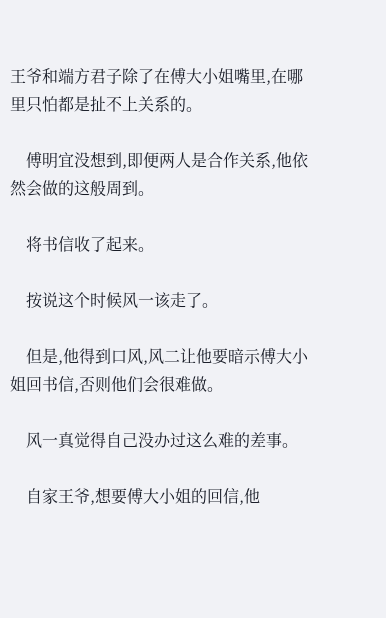王爷和端方君子除了在傅大小姐嘴里,在哪里只怕都是扯不上关系的。

    傅明宜没想到,即便两人是合作关系,他依然会做的这般周到。

    将书信收了起来。

    按说这个时候风一该走了。

    但是,他得到口风,风二让他要暗示傅大小姐回书信,否则他们会很难做。

    风一真觉得自己没办过这么难的差事。

    自家王爷,想要傅大小姐的回信,他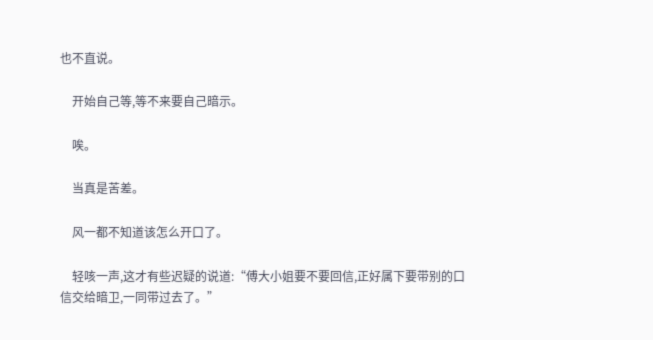也不直说。

    开始自己等,等不来要自己暗示。

    唉。

    当真是苦差。

    风一都不知道该怎么开口了。

    轻咳一声,这才有些迟疑的说道:“傅大小姐要不要回信,正好属下要带别的口信交给暗卫,一同带过去了。”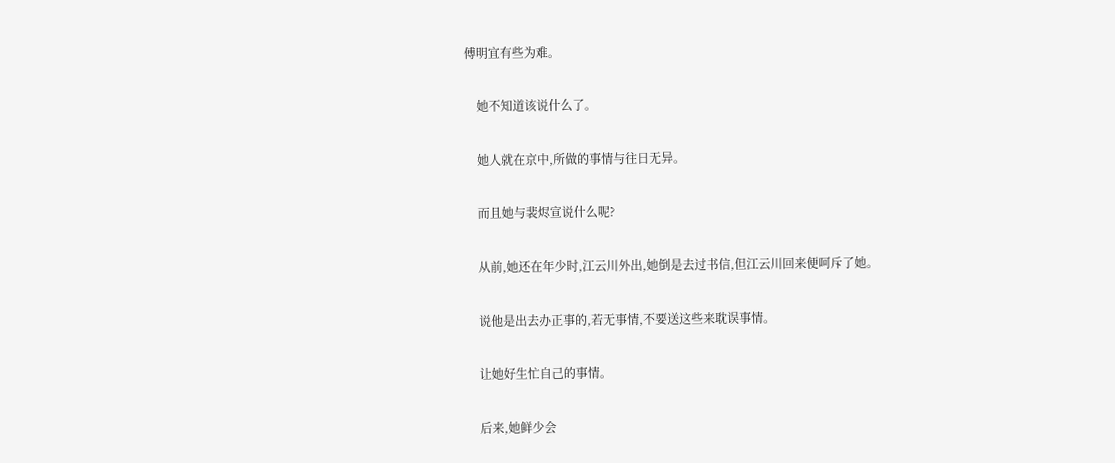傅明宜有些为难。

    她不知道该说什么了。

    她人就在京中,所做的事情与往日无异。

    而且她与裴烬宣说什么呢?

    从前,她还在年少时,江云川外出,她倒是去过书信,但江云川回来便呵斥了她。

    说他是出去办正事的,若无事情,不要送这些来耽误事情。

    让她好生忙自己的事情。

    后来,她鲜少会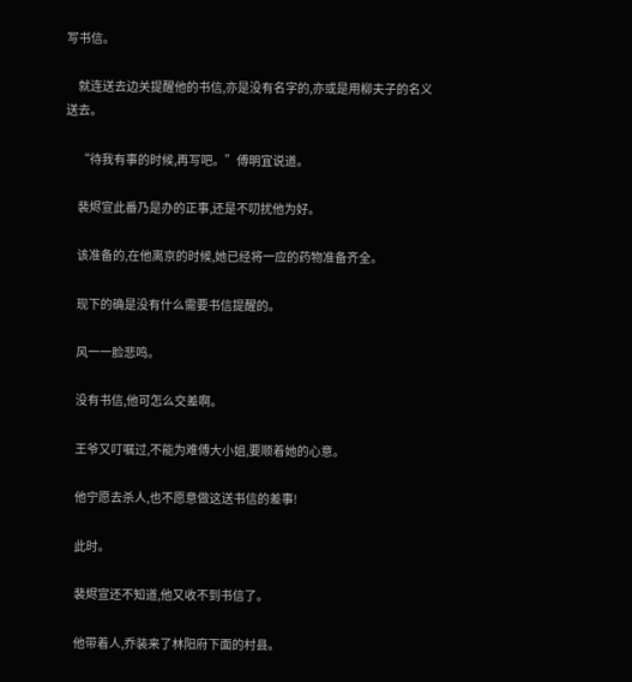写书信。

    就连送去边关提醒他的书信,亦是没有名字的,亦或是用柳夫子的名义送去。

    “待我有事的时候,再写吧。”傅明宜说道。

    裴烬宣此番乃是办的正事,还是不叨扰他为好。

    该准备的,在他离京的时候,她已经将一应的药物准备齐全。

    现下的确是没有什么需要书信提醒的。

    风一一脸悲鸣。

    没有书信,他可怎么交差啊。

    王爷又叮嘱过,不能为难傅大小姐,要顺着她的心意。

    他宁愿去杀人,也不愿意做这送书信的差事!

    此时。

    裴烬宣还不知道,他又收不到书信了。

    他带着人,乔装来了林阳府下面的村县。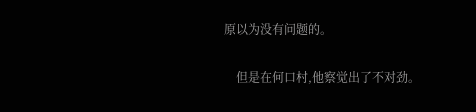原以为没有问题的。

    但是在何口村,他察觉出了不对劲。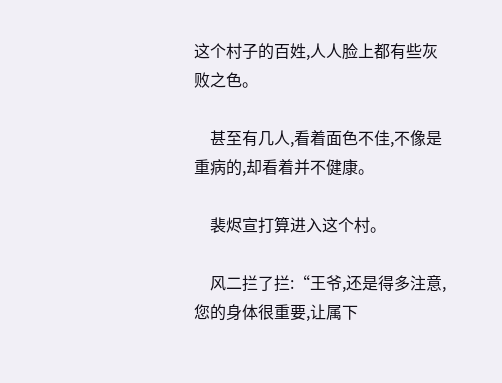这个村子的百姓,人人脸上都有些灰败之色。

    甚至有几人,看着面色不佳,不像是重病的,却看着并不健康。

    裴烬宣打算进入这个村。

    风二拦了拦:“王爷,还是得多注意,您的身体很重要,让属下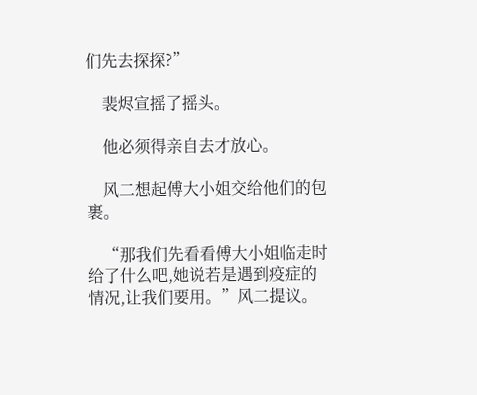们先去探探?”

    裴烬宣摇了摇头。

    他必须得亲自去才放心。

    风二想起傅大小姐交给他们的包裹。

    “那我们先看看傅大小姐临走时给了什么吧,她说若是遇到疫症的情况,让我们要用。”风二提议。